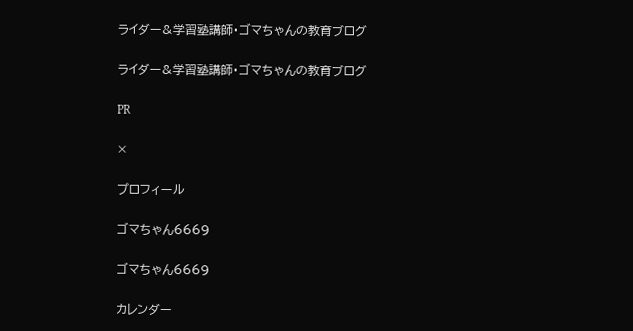ライダー&学習塾講師・ゴマちゃんの教育ブログ

ライダー&学習塾講師・ゴマちゃんの教育ブログ

PR

×

プロフィール

ゴマちゃん6669

ゴマちゃん6669

カレンダー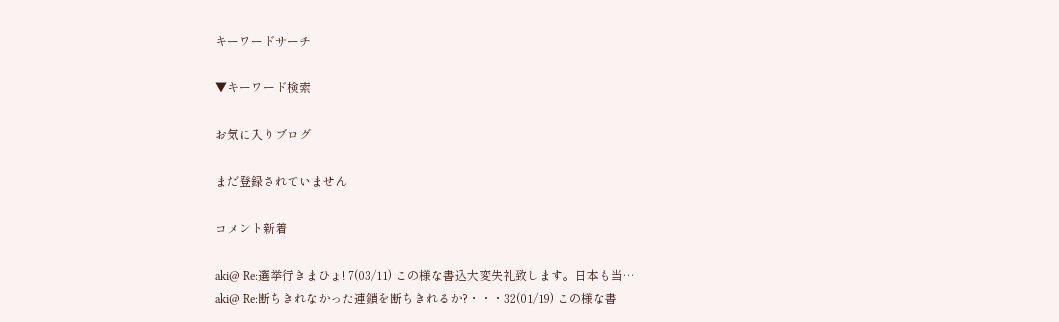キーワードサーチ

▼キーワード検索

お気に入りブログ

まだ登録されていません

コメント新着

aki@ Re:選挙行きまひょ! 7(03/11) この様な書込大変失礼致します。日本も当…
aki@ Re:断ちきれなかった連鎖を断ちきれるか?・・・32(01/19) この様な書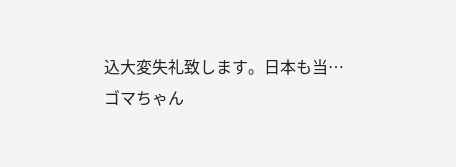込大変失礼致します。日本も当…
ゴマちゃん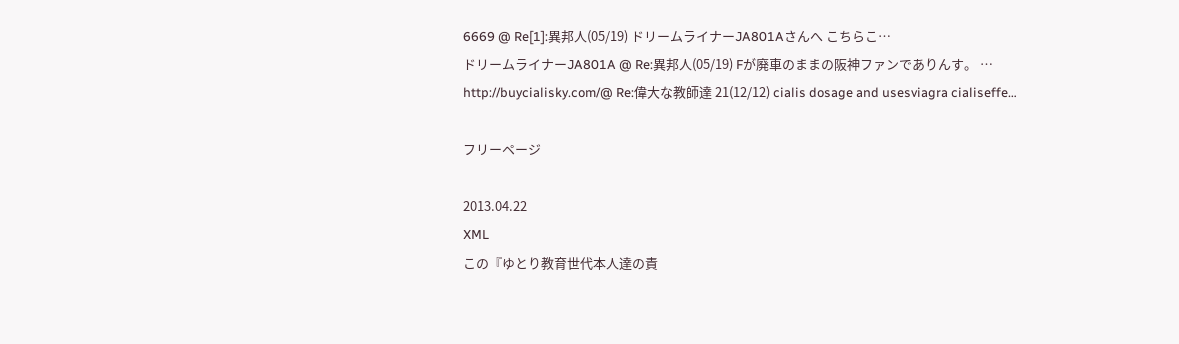6669 @ Re[1]:異邦人(05/19) ドリームライナーJA801Aさんへ こちらこ…
ドリームライナーJA801A @ Re:異邦人(05/19) Fが廃車のままの阪神ファンでありんす。 …
http://buycialisky.com/@ Re:偉大な教師達 21(12/12) cialis dosage and usesviagra cialiseffe…

フリーページ

2013.04.22
XML
この『ゆとり教育世代本人達の責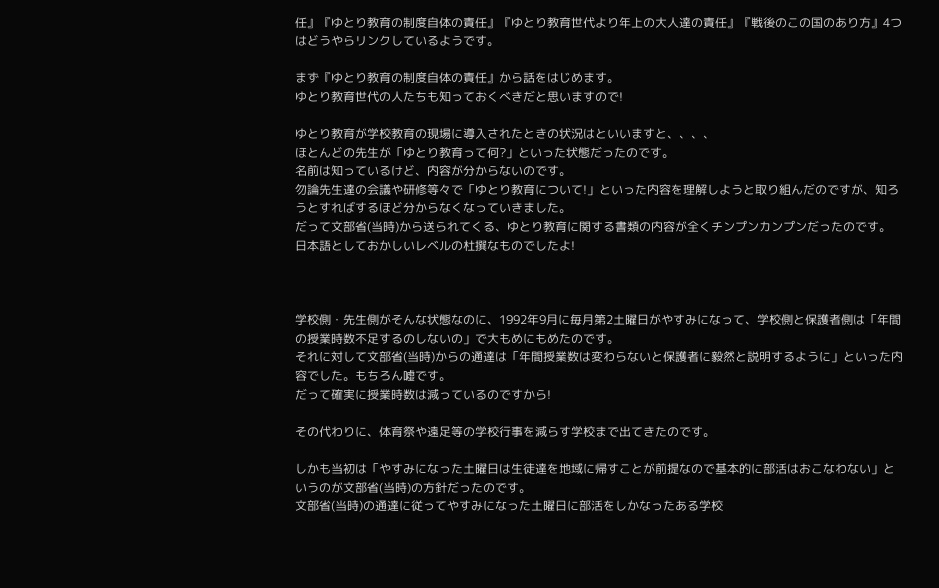任』『ゆとり教育の制度自体の責任』『ゆとり教育世代より年上の大人達の責任』『戦後のこの国のあり方』4つはどうやらリンクしているようです。

まず『ゆとり教育の制度自体の責任』から話をはじめます。
ゆとり教育世代の人たちも知っておくべきだと思いますので!

ゆとり教育が学校教育の現場に導入されたときの状況はといいますと、、、、
ほとんどの先生が「ゆとり教育って何?」といった状態だったのです。
名前は知っているけど、内容が分からないのです。
勿論先生達の会議や研修等々で「ゆとり教育について!」といった内容を理解しようと取り組んだのですが、知ろうとすればするほど分からなくなっていきました。
だって文部省(当時)から送られてくる、ゆとり教育に関する書類の内容が全くチンプンカンプンだったのです。
日本語としておかしいレベルの杜撰なものでしたよ!



学校側・先生側がそんな状態なのに、1992年9月に毎月第2土曜日がやすみになって、学校側と保護者側は「年間の授業時数不足するのしないの」で大もめにもめたのです。
それに対して文部省(当時)からの通達は「年間授業数は変わらないと保護者に毅然と説明するように」といった内容でした。もちろん嘘です。
だって確実に授業時数は減っているのですから!

その代わりに、体育祭や遠足等の学校行事を減らす学校まで出てきたのです。

しかも当初は「やすみになった土曜日は生徒達を地域に帰すことが前提なので基本的に部活はおこなわない」というのが文部省(当時)の方針だったのです。
文部省(当時)の通達に従ってやすみになった土曜日に部活をしかなったある学校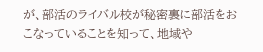が、部活のライバル校が秘密裏に部活をおこなっていることを知って、地域や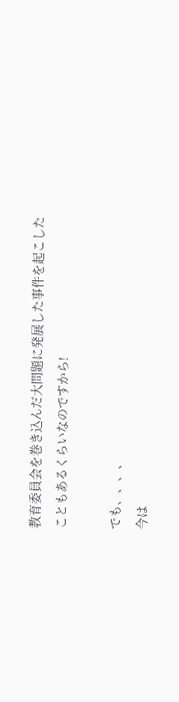教育委員会を巻き込んだ大問題に発展した事件を起こしたこともあるくらいなのですから!

でも、、、、
今は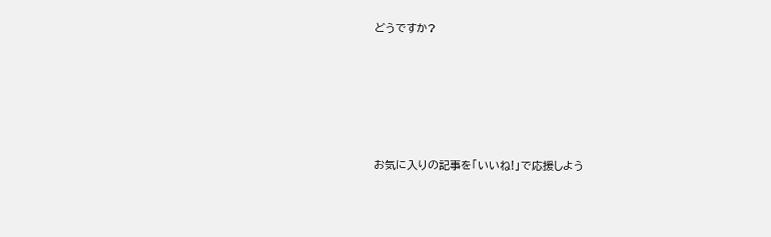どうですか?





お気に入りの記事を「いいね!」で応援しよう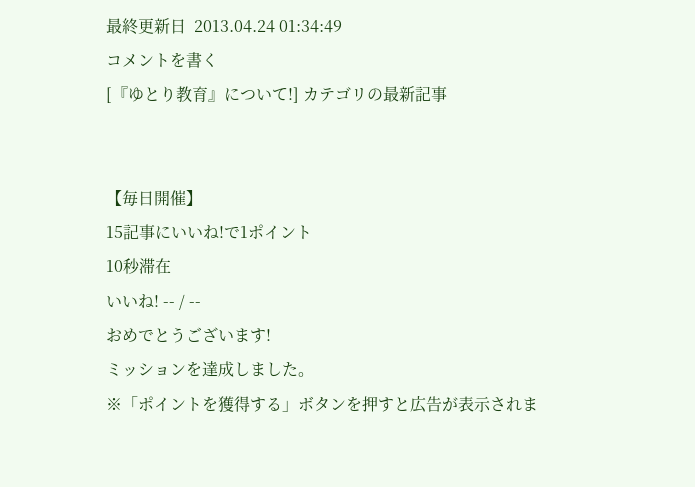最終更新日  2013.04.24 01:34:49
コメントを書く
[『ゆとり教育』について!] カテゴリの最新記事


【毎日開催】
15記事にいいね!で1ポイント
10秒滞在
いいね! -- / --
おめでとうございます!
ミッションを達成しました。
※「ポイントを獲得する」ボタンを押すと広告が表示されま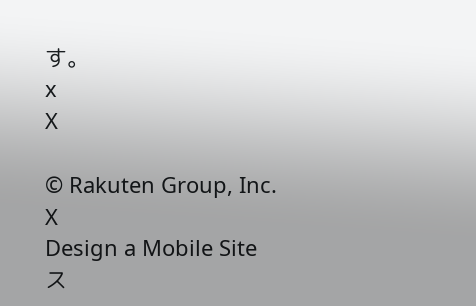す。
x
X

© Rakuten Group, Inc.
X
Design a Mobile Site
ス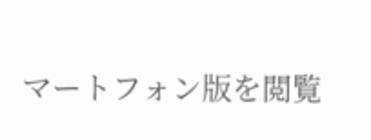マートフォン版を閲覧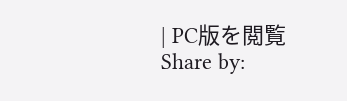| PC版を閲覧
Share by: